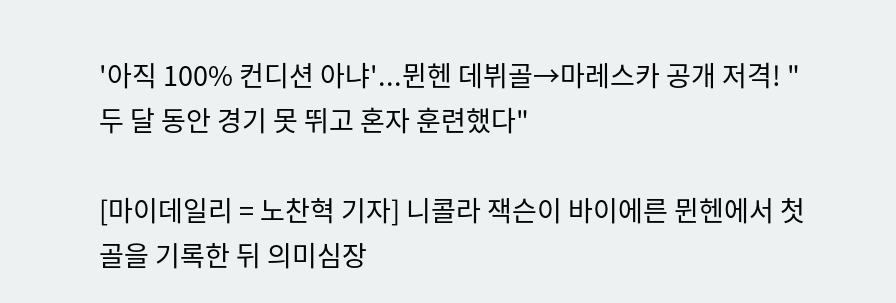'아직 100% 컨디션 아냐'...뮌헨 데뷔골→마레스카 공개 저격! "두 달 동안 경기 못 뛰고 혼자 훈련했다"

[마이데일리 = 노찬혁 기자] 니콜라 잭슨이 바이에른 뮌헨에서 첫 골을 기록한 뒤 의미심장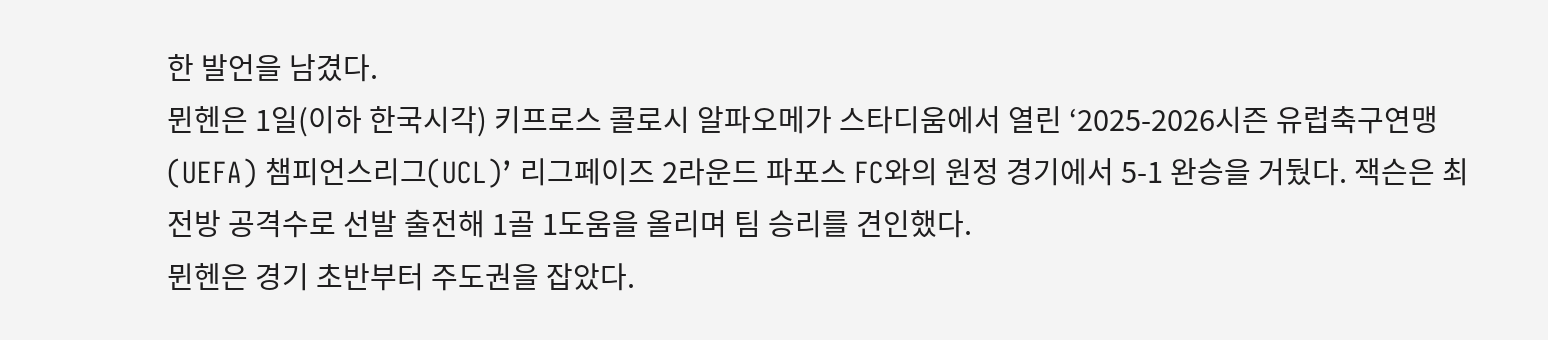한 발언을 남겼다.
뮌헨은 1일(이하 한국시각) 키프로스 콜로시 알파오메가 스타디움에서 열린 ‘2025-2026시즌 유럽축구연맹(UEFA) 챔피언스리그(UCL)’ 리그페이즈 2라운드 파포스 FC와의 원정 경기에서 5-1 완승을 거뒀다. 잭슨은 최전방 공격수로 선발 출전해 1골 1도움을 올리며 팀 승리를 견인했다.
뮌헨은 경기 초반부터 주도권을 잡았다.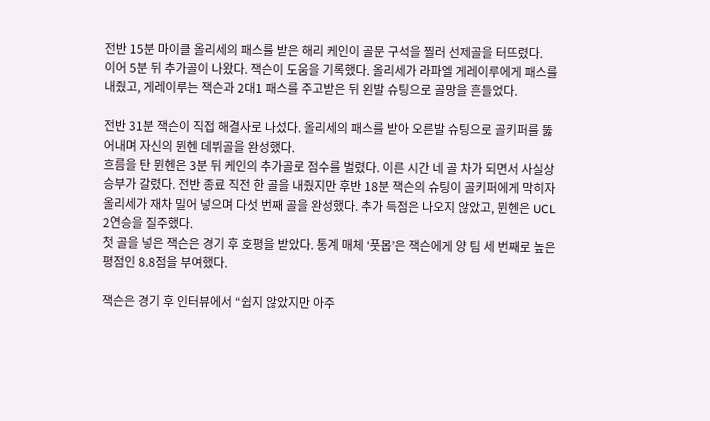전반 15분 마이클 올리세의 패스를 받은 해리 케인이 골문 구석을 찔러 선제골을 터뜨렸다.
이어 5분 뒤 추가골이 나왔다. 잭슨이 도움을 기록했다. 올리세가 라파엘 게레이루에게 패스를 내줬고, 게레이루는 잭슨과 2대1 패스를 주고받은 뒤 왼발 슈팅으로 골망을 흔들었다.

전반 31분 잭슨이 직접 해결사로 나섰다. 올리세의 패스를 받아 오른발 슈팅으로 골키퍼를 뚫어내며 자신의 뮌헨 데뷔골을 완성했다.
흐름을 탄 뮌헨은 3분 뒤 케인의 추가골로 점수를 벌렸다. 이른 시간 네 골 차가 되면서 사실상 승부가 갈렸다. 전반 종료 직전 한 골을 내줬지만 후반 18분 잭슨의 슈팅이 골키퍼에게 막히자 올리세가 재차 밀어 넣으며 다섯 번째 골을 완성했다. 추가 득점은 나오지 않았고, 뮌헨은 UCL 2연승을 질주했다.
첫 골을 넣은 잭슨은 경기 후 호평을 받았다. 통계 매체 ‘풋몹’은 잭슨에게 양 팀 세 번째로 높은 평점인 8.8점을 부여했다.

잭슨은 경기 후 인터뷰에서 “쉽지 않았지만 아주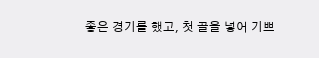좋은 경기를 했고, 첫 골을 넣어 기쁘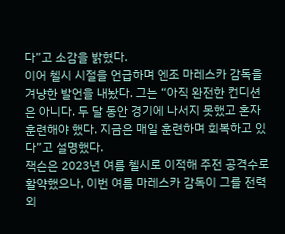다”고 소감을 밝혔다.
이어 첼시 시절을 언급하며 엔조 마레스카 감독을 겨냥한 발언을 내놨다. 그는 “아직 완전한 컨디션은 아니다. 두 달 동안 경기에 나서지 못했고 혼자 훈련해야 했다. 지금은 매일 훈련하며 회복하고 있다”고 설명했다.
잭슨은 2023년 여름 첼시로 이적해 주전 공격수로 활약했으나, 이번 여름 마레스카 감독이 그를 전력 외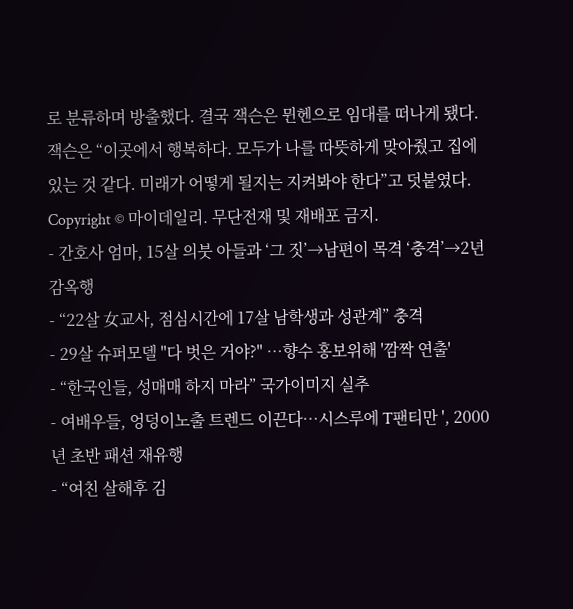로 분류하며 방출했다. 결국 잭슨은 뮌헨으로 임대를 떠나게 됐다.
잭슨은 “이곳에서 행복하다. 모두가 나를 따뜻하게 맞아줬고 집에 있는 것 같다. 미래가 어떻게 될지는 지켜봐야 한다”고 덧붙였다.
Copyright © 마이데일리. 무단전재 및 재배포 금지.
- 간호사 엄마, 15살 의붓 아들과 ‘그 짓’→남편이 목격 ‘충격’→2년 감옥행
- “22살 女교사, 점심시간에 17살 남학생과 성관계” 충격
- 29살 슈퍼모델 "다 벗은 거야?" …향수 홍보위해 '깜짝 연출'
- “한국인들, 성매매 하지 마라” 국가이미지 실추
- 여배우들, 엉덩이노출 트렌드 이끈다…시스루에 T팬티만 ', 2000년 초반 패션 재유행
- “여친 살해후 김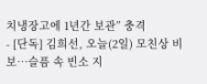치냉장고에 1년간 보관” 충격
- [단독] 김희선, 오늘(2일) 모친상 비보…슬픔 속 빈소 지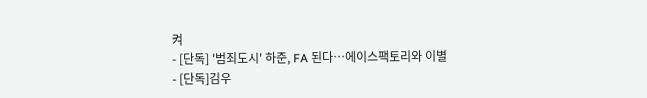켜
- [단독] '범죄도시' 하준, FA 된다…에이스팩토리와 이별
- [단독]김우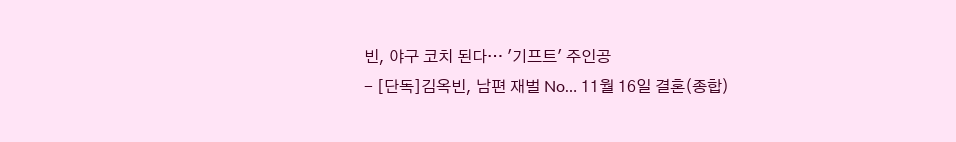빈, 야구 코치 된다… '기프트' 주인공
- [단독]김옥빈, 남편 재벌 No… 11월 16일 결혼(종합)